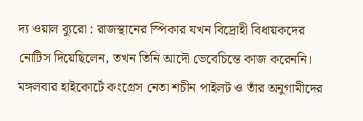দ্য ওয়াল ব্যুরো : রাজস্থানের স্পিকার যখন বিদ্রোহী বিধায়কদের নোটিস দিয়েছিলেন, তখন তিনি আদৌ ভেবেচিন্তে কাজ করেননি। মঙ্গলবার হাইকোর্টে কংগ্রেস নেতা শচীন পাইলট ও তাঁর অনুগামীদের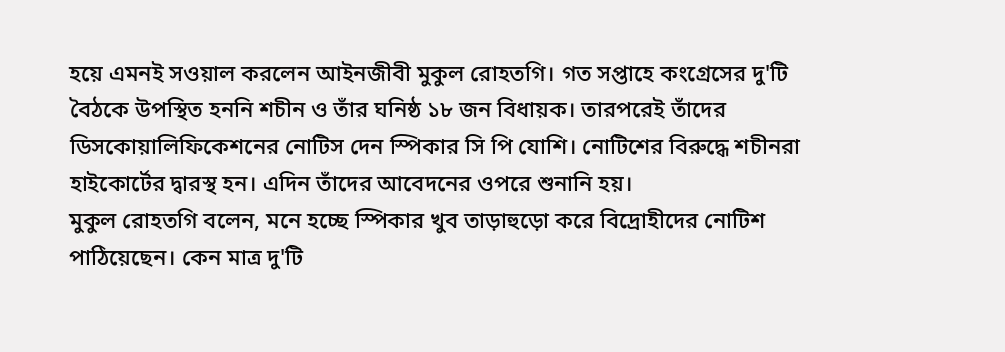হয়ে এমনই সওয়াল করলেন আইনজীবী মুকুল রোহতগি। গত সপ্তাহে কংগ্রেসের দু'টি বৈঠকে উপস্থিত হননি শচীন ও তাঁর ঘনিষ্ঠ ১৮ জন বিধায়ক। তারপরেই তাঁদের ডিসকোয়ালিফিকেশনের নোটিস দেন স্পিকার সি পি যোশি। নোটিশের বিরুদ্ধে শচীনরা হাইকোর্টের দ্বারস্থ হন। এদিন তাঁদের আবেদনের ওপরে শুনানি হয়।
মুকুল রোহতগি বলেন, মনে হচ্ছে স্পিকার খুব তাড়াহুড়ো করে বিদ্রোহীদের নোটিশ পাঠিয়েছেন। কেন মাত্র দু'টি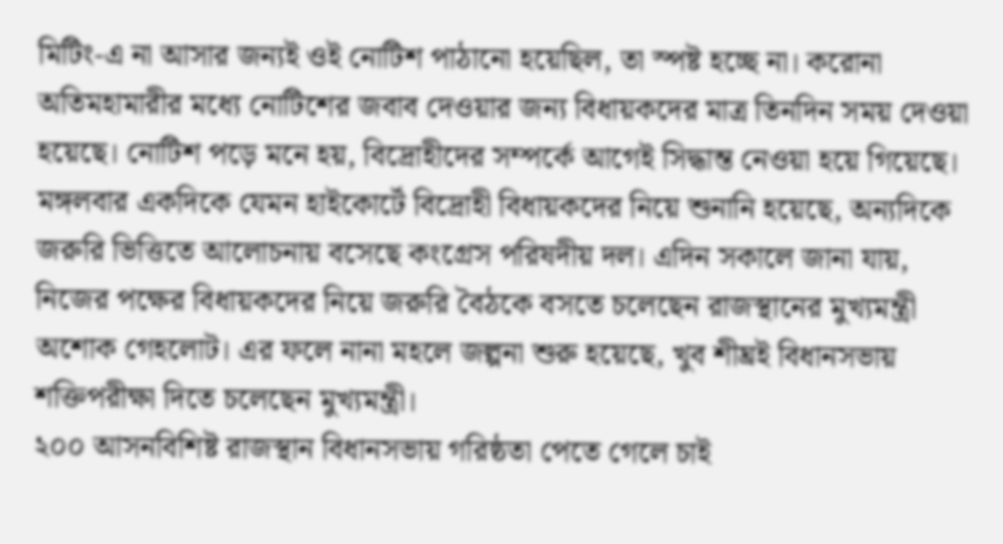মিটিং-এ না আসার জন্যই ওই নোটিশ পাঠানো হয়েছিল, তা স্পষ্ট হচ্ছে না। করোনা অতিমহামারীর মধ্যে নোটিশের জবাব দেওয়ার জন্য বিধায়কদের মাত্র তিনদিন সময় দেওয়া হয়েছে। নোটিশ পড়ে মনে হয়, বিদ্রোহীদের সম্পর্কে আগেই সিদ্ধান্ত নেওয়া হয়ে গিয়েছে।
মঙ্গলবার একদিকে যেমন হাইকোর্টে বিদ্রোহী বিধায়কদের নিয়ে শুনানি হয়েছে, অন্যদিকে জরুরি ভিত্তিতে আলোচনায় বসেছে কংগ্রেস পরিষদীয় দল। এদিন সকালে জানা যায়, নিজের পক্ষের বিধায়কদের নিয়ে জরুরি বৈঠকে বসতে চলেছেন রাজস্থানের মুখ্যমন্ত্রী অশোক গেহলোট। এর ফলে নানা মহলে জল্পনা শুরু হয়েছে, খুব শীঘ্রই বিধানসভায় শক্তিপরীক্ষা দিতে চলেছেন মুখ্যমন্ত্রী।
২০০ আসনবিশিষ্ট রাজস্থান বিধানসভায় গরিষ্ঠতা পেতে গেলে চাই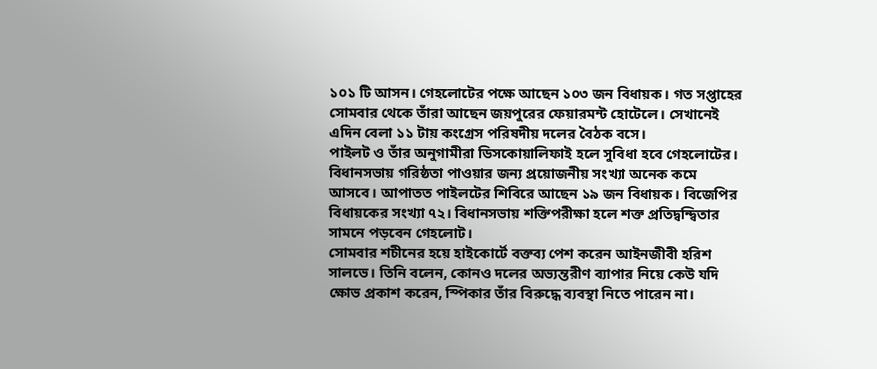১০১ টি আসন। গেহলোটের পক্ষে আছেন ১০৩ জন বিধায়ক। গত সপ্তাহের সোমবার থেকে তাঁরা আছেন জয়পুরের ফেয়ারমন্ট হোটেলে। সেখানেই এদিন বেলা ১১ টায় কংগ্রেস পরিষদীয় দলের বৈঠক বসে।
পাইলট ও তাঁর অনুগামীরা ডিসকোয়ালিফাই হলে সুবিধা হবে গেহলোটের। বিধানসভায় গরিষ্ঠতা পাওয়ার জন্য প্রয়োজনীয় সংখ্যা অনেক কমে আসবে। আপাতত পাইলটের শিবিরে আছেন ১৯ জন বিধায়ক। বিজেপির বিধায়কের সংখ্যা ৭২। বিধানসভায় শক্তিপরীক্ষা হলে শক্ত প্রতিদ্বন্দ্বিতার সামনে পড়বেন গেহলোট।
সোমবার শচীনের হয়ে হাইকোর্টে বক্তব্য পেশ করেন আইনজীবী হরিশ সালভে। তিনি বলেন, কোনও দলের অভ্যন্তরীণ ব্যাপার নিয়ে কেউ যদি ক্ষোভ প্রকাশ করেন, স্পিকার তাঁর বিরুদ্ধে ব্যবস্থা নিতে পারেন না।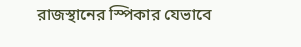রাজস্থানের স্পিকার যেভাবে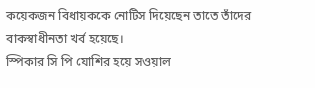কয়েকজন বিধায়ককে নোটিস দিয়েছেন তাতে তাঁদের বাকস্বাধীনতা খর্ব হয়েছে।
স্পিকার সি পি যোশির হয়ে সওয়াল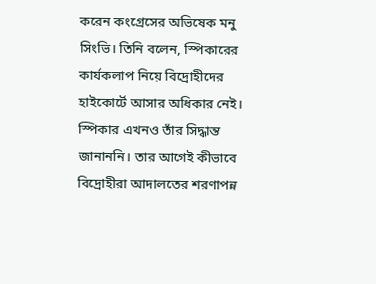করেন কংগ্রেসের অভিষেক মনু সিংভি। তিনি বলেন, স্পিকারের কার্যকলাপ নিয়ে বিদ্রোহীদের হাইকোর্টে আসার অধিকার নেই। স্পিকার এখনও তাঁর সিদ্ধান্ত জানাননি। তার আগেই কীভাবে বিদ্রোহীরা আদালতের শরণাপন্ন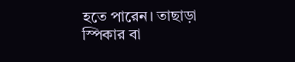হতে পারেন। তাছাড়া স্পিকার বা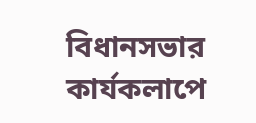বিধানসভার কার্যকলাপে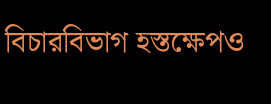বিচারবিভাগ হস্তক্ষেপও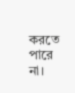করতে পারে না।